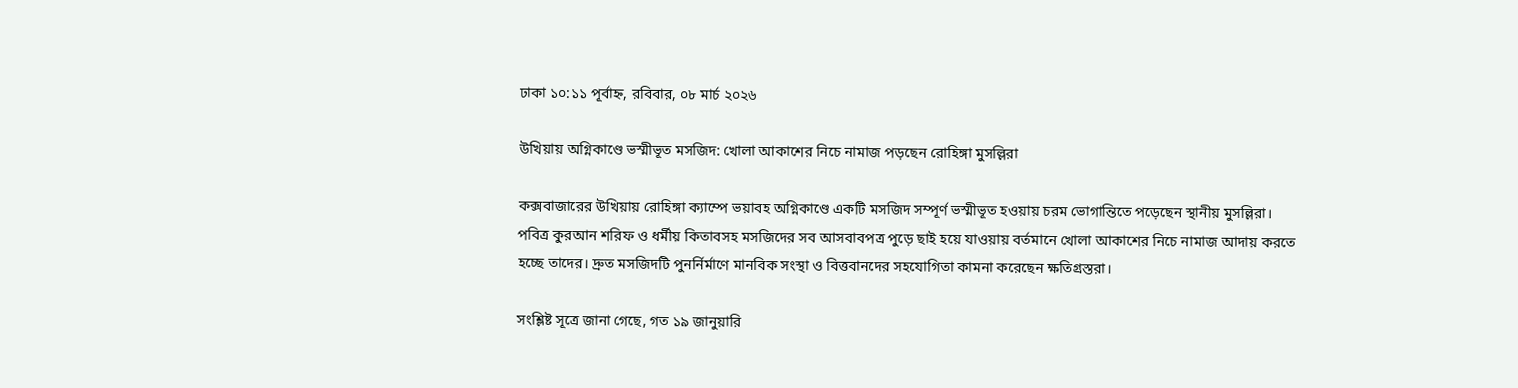ঢাকা ১০:১১ পূর্বাহ্ন, রবিবার, ০৮ মার্চ ২০২৬

উখিয়ায় অগ্নিকাণ্ডে ভস্মীভূত মসজিদ: খোলা আকাশের নিচে নামাজ পড়ছেন রোহিঙ্গা মুসল্লিরা

কক্সবাজারের উখিয়ায় রোহিঙ্গা ক্যাম্পে ভয়াবহ অগ্নিকাণ্ডে একটি মসজিদ সম্পূর্ণ ভস্মীভূত হওয়ায় চরম ভোগান্তিতে পড়েছেন স্থানীয় মুসল্লিরা। পবিত্র কুরআন শরিফ ও ধর্মীয় কিতাবসহ মসজিদের সব আসবাবপত্র পুড়ে ছাই হয়ে যাওয়ায় বর্তমানে খোলা আকাশের নিচে নামাজ আদায় করতে হচ্ছে তাদের। দ্রুত মসজিদটি পুনর্নির্মাণে মানবিক সংস্থা ও বিত্তবানদের সহযোগিতা কামনা করেছেন ক্ষতিগ্রস্তরা।

সংশ্লিষ্ট সূত্রে জানা গেছে, গত ১৯ জানুয়ারি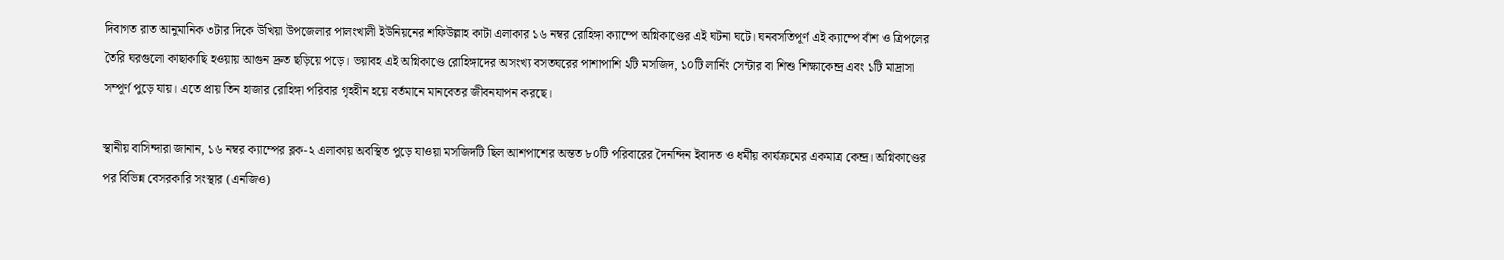দিবাগত রাত আনুমানিক ৩টার দিকে উখিয়া উপজেলার পালংখালী ইউনিয়নের শফিউল্লাহ কাটা এলাকার ১৬ নম্বর রোহিঙ্গা ক্যাম্পে অগ্নিকাণ্ডের এই ঘটনা ঘটে। ঘনবসতিপূর্ণ এই ক্যাম্পে বাঁশ ও ত্রিপলের তৈরি ঘরগুলো কাছাকাছি হওয়ায় আগুন দ্রুত ছড়িয়ে পড়ে। ভয়াবহ এই অগ্নিকাণ্ডে রোহিঙ্গাদের অসংখ্য বসতঘরের পাশাপাশি ২টি মসজিদ, ১০টি লার্নিং সেন্টার বা শিশু শিক্ষাকেন্দ্র এবং ১টি মাদ্রাসা সম্পূর্ণ পুড়ে যায়। এতে প্রায় তিন হাজার রোহিঙ্গা পরিবার গৃহহীন হয়ে বর্তমানে মানবেতর জীবনযাপন করছে।

স্থানীয় বাসিন্দারা জানান, ১৬ নম্বর ক্যাম্পের ব্লক-২ এলাকায় অবস্থিত পুড়ে যাওয়া মসজিদটি ছিল আশপাশের অন্তত ৮০টি পরিবারের দৈনন্দিন ইবাদত ও ধর্মীয় কার্যক্রমের একমাত্র কেন্দ্র। অগ্নিকাণ্ডের পর বিভিন্ন বেসরকারি সংস্থার (এনজিও)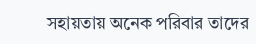সহায়তায় অনেক পরিবার তাদের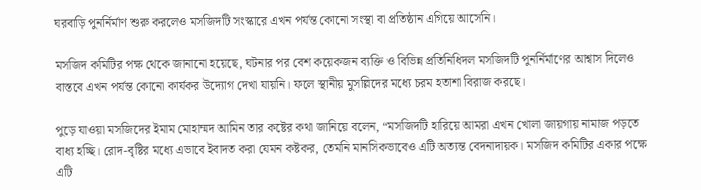ঘরবাড়ি পুনর্নির্মাণ শুরু করলেও মসজিদটি সংস্কারে এখন পর্যন্ত কোনো সংস্থা বা প্রতিষ্ঠান এগিয়ে আসেনি।

মসজিদ কমিটির পক্ষ থেকে জানানো হয়েছে, ঘটনার পর বেশ কয়েকজন ব্যক্তি ও বিভিন্ন প্রতিনিধিদল মসজিদটি পুনর্নির্মাণের আশ্বাস দিলেও বাস্তবে এখন পর্যন্ত কোনো কার্যকর উদ্যোগ দেখা যায়নি। ফলে স্থানীয় মুসল্লিদের মধ্যে চরম হতাশা বিরাজ করছে।

পুড়ে যাওয়া মসজিদের ইমাম মোহাম্মদ আমিন তার কষ্টের কথা জানিয়ে বলেন, “মসজিদটি হারিয়ে আমরা এখন খোলা জায়গায় নামাজ পড়তে বাধ্য হচ্ছি। রোদ-বৃষ্টির মধ্যে এভাবে ইবাদত করা যেমন কষ্টকর, তেমনি মানসিকভাবেও এটি অত্যন্ত বেদনাদায়ক। মসজিদ কমিটির একার পক্ষে এটি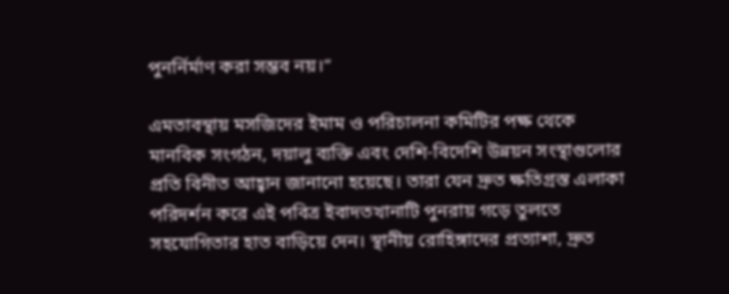পুনর্নির্মাণ করা সম্ভব নয়।”

এমতাবস্থায় মসজিদের ইমাম ও পরিচালনা কমিটির পক্ষ থেকে মানবিক সংগঠন, দয়ালু ব্যক্তি এবং দেশি-বিদেশি উন্নয়ন সংস্থাগুলোর প্রতি বিনীত আহ্বান জানানো হয়েছে। তারা যেন দ্রুত ক্ষতিগ্রস্ত এলাকা পরিদর্শন করে এই পবিত্র ইবাদতখানাটি পুনরায় গড়ে তুলতে সহযোগিতার হাত বাড়িয়ে দেন। স্থানীয় রোহিঙ্গাদের প্রত্যাশা, দ্রুত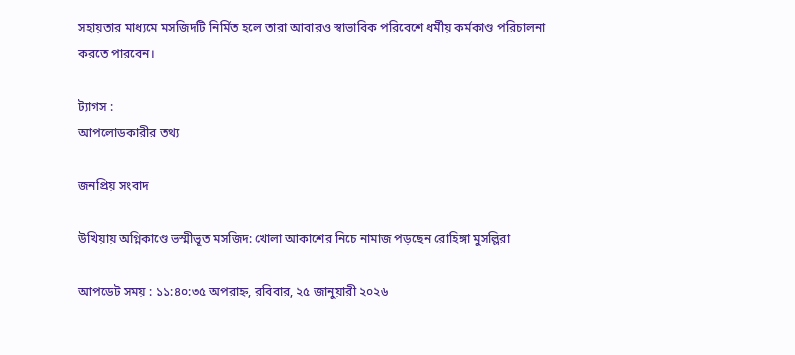সহায়তার মাধ্যমে মসজিদটি নির্মিত হলে তারা আবারও স্বাভাবিক পরিবেশে ধর্মীয় কর্মকাণ্ড পরিচালনা করতে পারবেন।

ট্যাগস :
আপলোডকারীর তথ্য

জনপ্রিয় সংবাদ

উখিয়ায় অগ্নিকাণ্ডে ভস্মীভূত মসজিদ: খোলা আকাশের নিচে নামাজ পড়ছেন রোহিঙ্গা মুসল্লিরা

আপডেট সময় : ১১:৪০:৩৫ অপরাহ্ন, রবিবার, ২৫ জানুয়ারী ২০২৬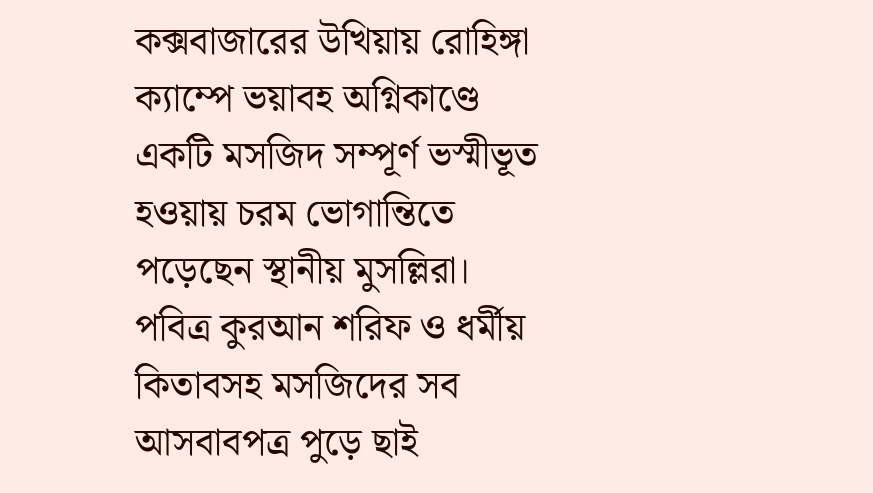কক্সবাজারের উখিয়ায় রোহিঙ্গা ক্যাম্পে ভয়াবহ অগ্নিকাণ্ডে একটি মসজিদ সম্পূর্ণ ভস্মীভূত হওয়ায় চরম ভোগান্তিতে পড়েছেন স্থানীয় মুসল্লিরা। পবিত্র কুরআন শরিফ ও ধর্মীয় কিতাবসহ মসজিদের সব আসবাবপত্র পুড়ে ছাই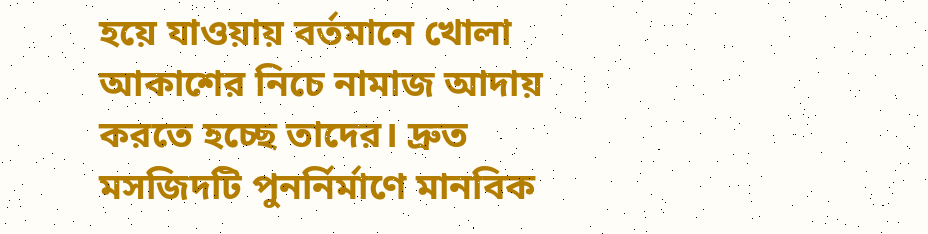হয়ে যাওয়ায় বর্তমানে খোলা আকাশের নিচে নামাজ আদায় করতে হচ্ছে তাদের। দ্রুত মসজিদটি পুনর্নির্মাণে মানবিক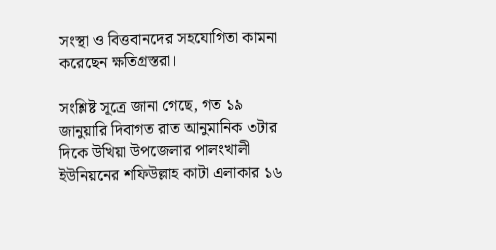সংস্থা ও বিত্তবানদের সহযোগিতা কামনা করেছেন ক্ষতিগ্রস্তরা।

সংশ্লিষ্ট সূত্রে জানা গেছে, গত ১৯ জানুয়ারি দিবাগত রাত আনুমানিক ৩টার দিকে উখিয়া উপজেলার পালংখালী ইউনিয়নের শফিউল্লাহ কাটা এলাকার ১৬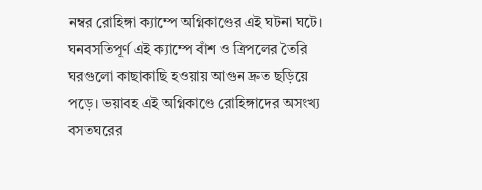নম্বর রোহিঙ্গা ক্যাম্পে অগ্নিকাণ্ডের এই ঘটনা ঘটে। ঘনবসতিপূর্ণ এই ক্যাম্পে বাঁশ ও ত্রিপলের তৈরি ঘরগুলো কাছাকাছি হওয়ায় আগুন দ্রুত ছড়িয়ে পড়ে। ভয়াবহ এই অগ্নিকাণ্ডে রোহিঙ্গাদের অসংখ্য বসতঘরের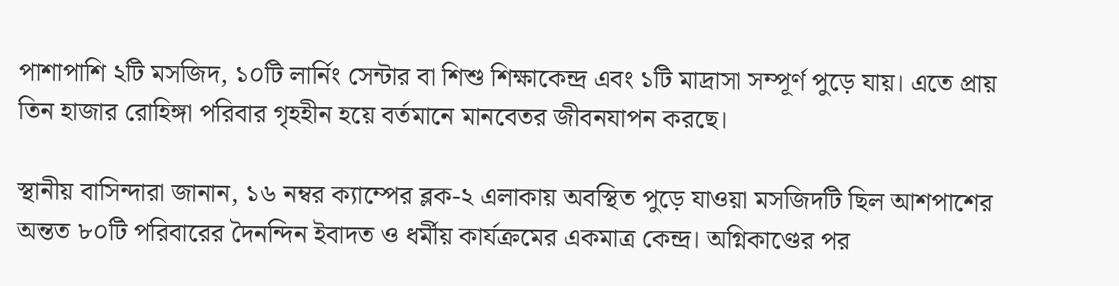পাশাপাশি ২টি মসজিদ, ১০টি লার্নিং সেন্টার বা শিশু শিক্ষাকেন্দ্র এবং ১টি মাদ্রাসা সম্পূর্ণ পুড়ে যায়। এতে প্রায় তিন হাজার রোহিঙ্গা পরিবার গৃহহীন হয়ে বর্তমানে মানবেতর জীবনযাপন করছে।

স্থানীয় বাসিন্দারা জানান, ১৬ নম্বর ক্যাম্পের ব্লক-২ এলাকায় অবস্থিত পুড়ে যাওয়া মসজিদটি ছিল আশপাশের অন্তত ৮০টি পরিবারের দৈনন্দিন ইবাদত ও ধর্মীয় কার্যক্রমের একমাত্র কেন্দ্র। অগ্নিকাণ্ডের পর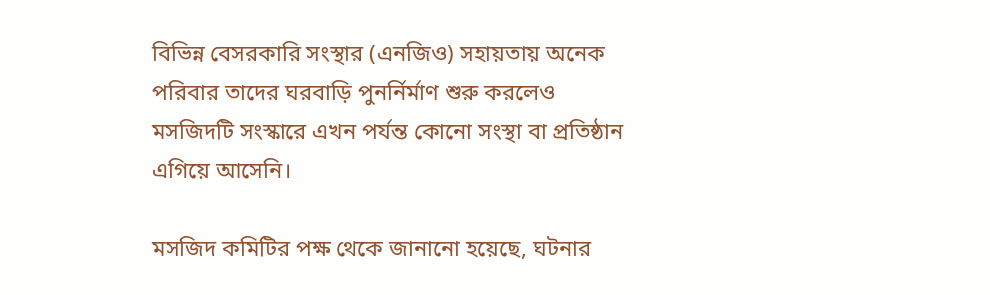বিভিন্ন বেসরকারি সংস্থার (এনজিও) সহায়তায় অনেক পরিবার তাদের ঘরবাড়ি পুনর্নির্মাণ শুরু করলেও মসজিদটি সংস্কারে এখন পর্যন্ত কোনো সংস্থা বা প্রতিষ্ঠান এগিয়ে আসেনি।

মসজিদ কমিটির পক্ষ থেকে জানানো হয়েছে, ঘটনার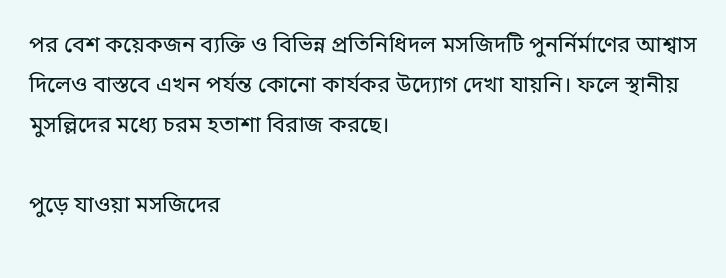পর বেশ কয়েকজন ব্যক্তি ও বিভিন্ন প্রতিনিধিদল মসজিদটি পুনর্নির্মাণের আশ্বাস দিলেও বাস্তবে এখন পর্যন্ত কোনো কার্যকর উদ্যোগ দেখা যায়নি। ফলে স্থানীয় মুসল্লিদের মধ্যে চরম হতাশা বিরাজ করছে।

পুড়ে যাওয়া মসজিদের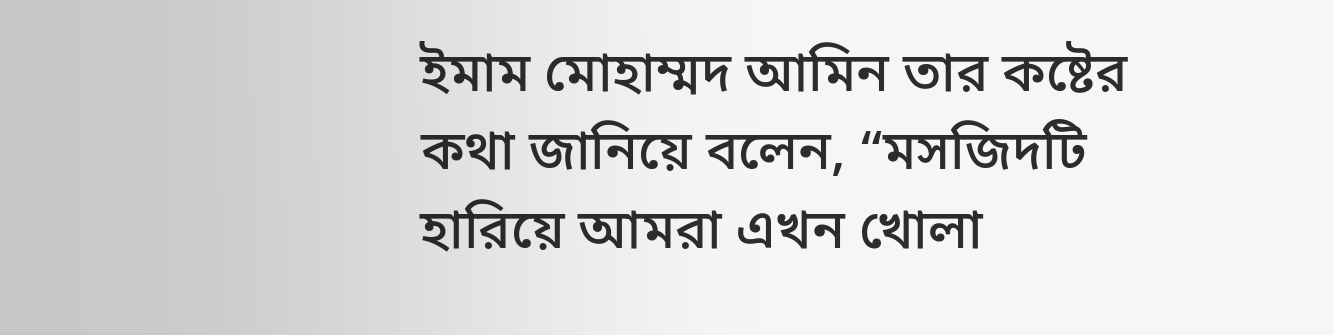ইমাম মোহাম্মদ আমিন তার কষ্টের কথা জানিয়ে বলেন, “মসজিদটি হারিয়ে আমরা এখন খোলা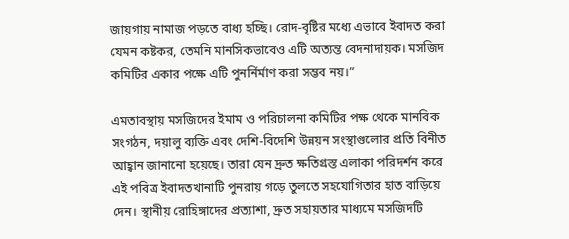জায়গায় নামাজ পড়তে বাধ্য হচ্ছি। রোদ-বৃষ্টির মধ্যে এভাবে ইবাদত করা যেমন কষ্টকর, তেমনি মানসিকভাবেও এটি অত্যন্ত বেদনাদায়ক। মসজিদ কমিটির একার পক্ষে এটি পুনর্নির্মাণ করা সম্ভব নয়।”

এমতাবস্থায় মসজিদের ইমাম ও পরিচালনা কমিটির পক্ষ থেকে মানবিক সংগঠন, দয়ালু ব্যক্তি এবং দেশি-বিদেশি উন্নয়ন সংস্থাগুলোর প্রতি বিনীত আহ্বান জানানো হয়েছে। তারা যেন দ্রুত ক্ষতিগ্রস্ত এলাকা পরিদর্শন করে এই পবিত্র ইবাদতখানাটি পুনরায় গড়ে তুলতে সহযোগিতার হাত বাড়িয়ে দেন। স্থানীয় রোহিঙ্গাদের প্রত্যাশা, দ্রুত সহায়তার মাধ্যমে মসজিদটি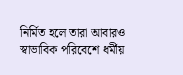নির্মিত হলে তারা আবারও স্বাভাবিক পরিবেশে ধর্মীয়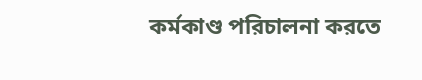কর্মকাণ্ড পরিচালনা করতে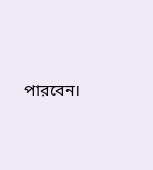পারবেন।